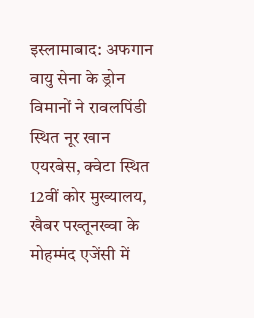इस्लामाबाद: अफगान वायु सेना के ड्रोन विमानों ने रावलपिंडी स्थित नूर खान एयरबेस, क्वेटा स्थित 12वीं कोर मुख्यालय, खैबर पख्तूनख्वा के मोहम्मंद एजेंसी में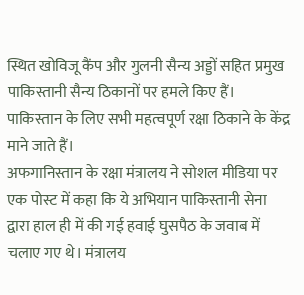स्थित खोविजू कैंप और गुलनी सैन्य अड्डों सहित प्रमुख पाकिस्तानी सैन्य ठिकानों पर हमले किए हैं। पाकिस्तान के लिए सभी महत्वपूर्ण रक्षा ठिकाने के केंद्र माने जाते हैं।
अफगानिस्तान के रक्षा मंत्रालय ने सोशल मीडिया पर एक पोस्ट में कहा कि ये अभियान पाकिस्तानी सेना द्वारा हाल ही में की गई हवाई घुसपैठ के जवाब में चलाए गए थे। मंत्रालय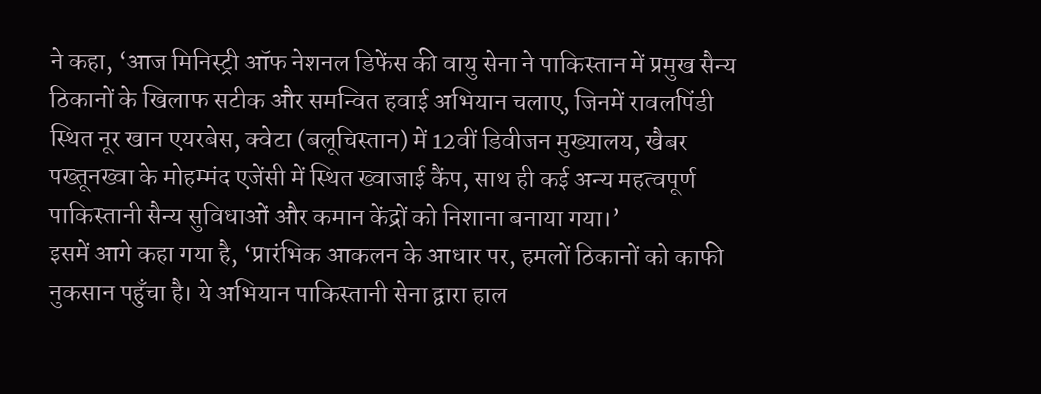ने कहा, ‘आज मिनिस्ट्री ऑफ नेशनल डिफेंस की वायु सेना ने पाकिस्तान में प्रमुख सैन्य ठिकानों के खिलाफ सटीक और समन्वित हवाई अभियान चलाए, जिनमें रावलपिंडी स्थित नूर खान एयरबेस, क्वेटा (बलूचिस्तान) में 12वीं डिवीजन मुख्यालय, खैबर पख्तूनख्वा के मोहम्मंद एजेंसी में स्थित ख्वाजाई कैंप, साथ ही कई अन्य महत्वपूर्ण पाकिस्तानी सैन्य सुविधाओं और कमान केंद्रों को निशाना बनाया गया।’
इसमें आगे कहा गया है, ‘प्रारंभिक आकलन के आधार पर, हमलों ठिकानों को काफी नुकसान पहुँचा है। ये अभियान पाकिस्तानी सेना द्वारा हाल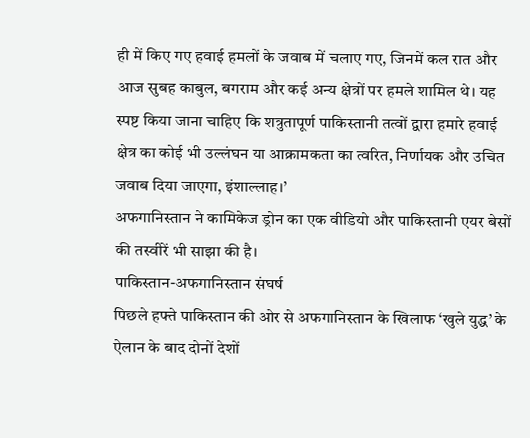ही में किए गए हवाई हमलों के जवाब में चलाए गए, जिनमें कल रात और आज सुबह काबुल, बगराम और कई अन्य क्षेत्रों पर हमले शामिल थे। यह स्पष्ट किया जाना चाहिए कि शत्रुतापूर्ण पाकिस्तानी तत्वों द्वारा हमारे हवाई क्षेत्र का कोई भी उल्लंघन या आक्रामकता का त्वरित, निर्णायक और उचित जवाब दिया जाएगा, इंशाल्लाह।’
अफगानिस्तान ने कामिकेज ड्रोन का एक वीडियो और पाकिस्तानी एयर बेसों की तस्वीरें भी साझा की है।
पाकिस्तान-अफगानिस्तान संघर्ष
पिछले हफ्ते पाकिस्तान की ओर से अफगानिस्तान के खिलाफ ‘खुले युद्ध’ के ऐलान के बाद दोनों देशों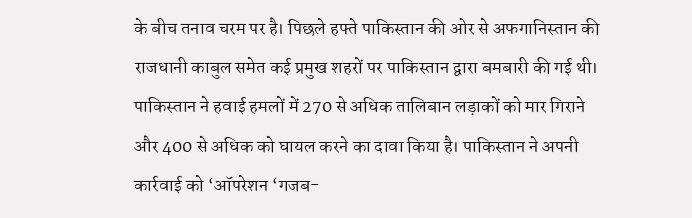के बीच तनाव चरम पर है। पिछले हफ्ते पाकिस्तान की ओर से अफगानिस्तान की राजधानी काबुल समेत कई प्रमुख शहरों पर पाकिस्तान द्वारा बमबारी की गई थी। पाकिस्तान ने हवाई हमलों में 270 से अधिक तालिबान लड़ाकों को मार गिराने और 400 से अधिक को घायल करने का दावा किया है। पाकिस्तान ने अपनी कार्रवाई को ‘ऑपरेशन ‘गजब-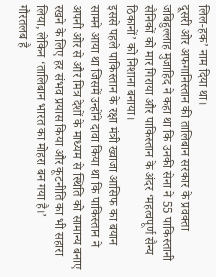लिल-हक’ नाम दिया था।
दूसरी ओर अफगानिस्तान की तालिबान सरकार के प्रवक्ता जबिहुल्लाह मुजाहिद ने कहा था कि उनकी सेना ने 55 पाकिस्तानी सैनिकों को मार गिराया और पाकिस्तान के अंदर ‘महत्वपूर्ण सैन्य ठिकानों’ को निशाना बनाया।
इससे पहले पाकिस्तान के रक्षा मंत्री ख्वाजा आसिफ का बयान सामने आया था जिसमें उन्होंने दावा किया था कि पाकिस्तान ने अपनी ओर से और मित्र देशों के माध्यम से स्थिति को सामान्य बनाए रखने के लिए हर संभव प्रयास किया और कूटनीति का भी सहारा लिया, लेकिन ‘तालिबान भारत का मोहरा बन गया है।’
गौरतलब है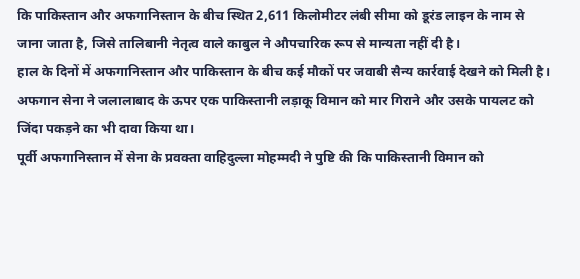कि पाकिस्तान और अफगानिस्तान के बीच स्थित 2,611 किलोमीटर लंबी सीमा को डूरंड लाइन के नाम से जाना जाता है, जिसे तालिबानी नेतृत्व वाले काबुल ने औपचारिक रूप से मान्यता नहीं दी है।
हाल के दिनों में अफगानिस्तान और पाकिस्तान के बीच कई मौकों पर जवाबी सैन्य कार्रवाई देखने को मिली है। अफगान सेना ने जलालाबाद के ऊपर एक पाकिस्तानी लड़ाकू विमान को मार गिराने और उसके पायलट को जिंदा पकड़ने का भी दावा किया था।
पूर्वी अफगानिस्तान में सेना के प्रवक्ता वाहिदुल्ला मोहम्मदी ने पुष्टि की कि पाकिस्तानी विमान को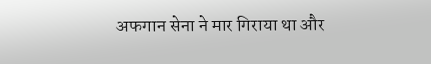अफगान सेना ने मार गिराया था और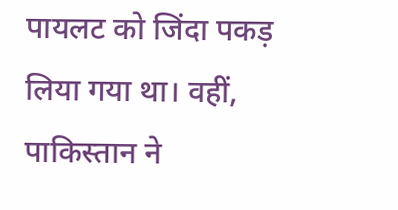पायलट को जिंदा पकड़ लिया गया था। वहीं, पाकिस्तान ने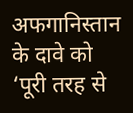अफगानिस्तान के दावे को ‘पूरी तरह से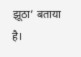झूठा’ बताया है।